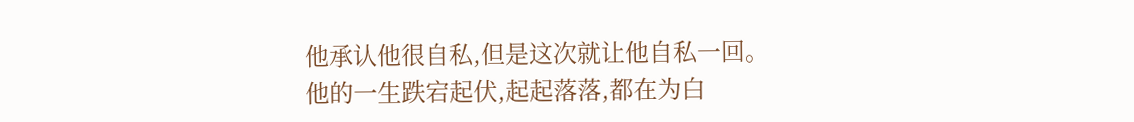他承认他很自私,但是这次就让他自私一回。
他的一生跌宕起伏,起起落落,都在为白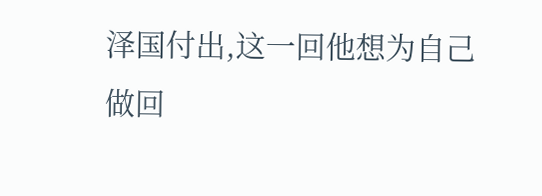泽国付出,这一回他想为自己做回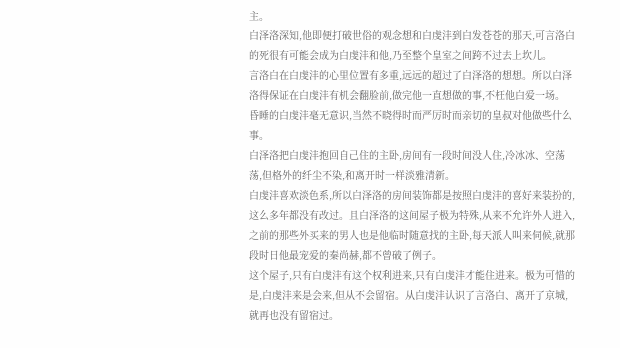主。
白泽洛深知,他即便打破世俗的观念想和白虔沣到白发苍苍的那天,可言洛白的死很有可能会成为白虔沣和他,乃至整个皇室之间跨不过去上坎儿。
言洛白在白虔沣的心里位置有多重,远远的超过了白泽洛的想想。所以白泽洛得保证在白虔沣有机会翻脸前,做完他一直想做的事,不枉他白爱一场。
昏睡的白虔沣毫无意识,当然不晓得时而严厉时而亲切的皇叔对他做些什么事。
白泽洛把白虔沣抱回自己住的主卧,房间有一段时间没人住,冷冰冰、空荡荡,但格外的纤尘不染,和离开时一样淡雅清新。
白虔沣喜欢淡色系,所以白泽洛的房间装饰都是按照白虔沣的喜好来装扮的,这么多年都没有改过。且白泽洛的这间屋子极为特殊,从来不允许外人进入,之前的那些外买来的男人也是他临时随意找的主卧,每天派人叫来伺候,就那段时日他最宠爱的秦尚赫,都不曾破了例子。
这个屋子,只有白虔沣有这个权利进来,只有白虔沣才能住进来。极为可惜的是,白虔沣来是会来,但从不会留宿。从白虔沣认识了言洛白、离开了京城,就再也没有留宿过。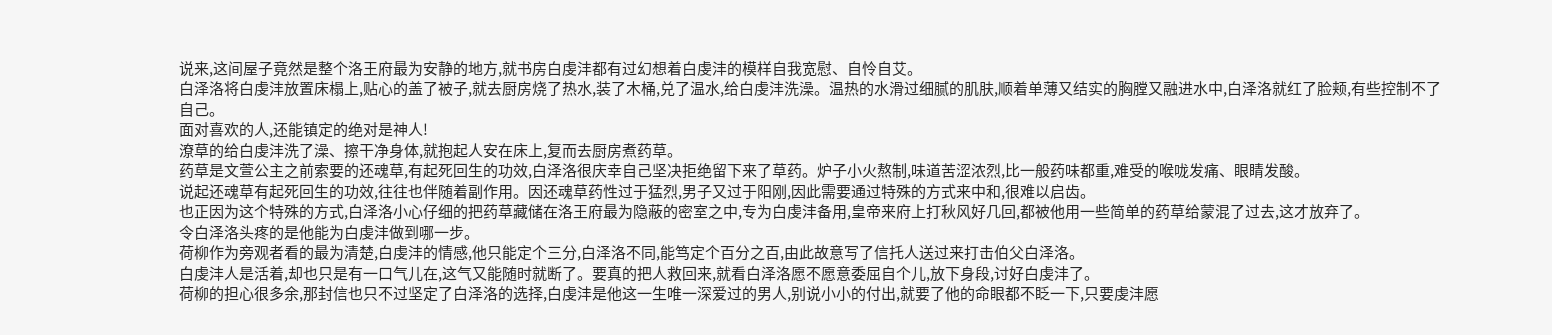说来,这间屋子竟然是整个洛王府最为安静的地方,就书房白虔沣都有过幻想着白虔沣的模样自我宽慰、自怜自艾。
白泽洛将白虔沣放置床榻上,贴心的盖了被子,就去厨房烧了热水,装了木桶,兑了温水,给白虔沣洗澡。温热的水滑过细腻的肌肤,顺着单薄又结实的胸膛又融进水中,白泽洛就红了脸颊,有些控制不了自己。
面对喜欢的人,还能镇定的绝对是神人!
潦草的给白虔沣洗了澡、擦干净身体,就抱起人安在床上,复而去厨房煮药草。
药草是文萱公主之前索要的还魂草,有起死回生的功效,白泽洛很庆幸自己坚决拒绝留下来了草药。炉子小火熬制,味道苦涩浓烈,比一般药味都重,难受的喉咙发痛、眼睛发酸。
说起还魂草有起死回生的功效,往往也伴随着副作用。因还魂草药性过于猛烈,男子又过于阳刚,因此需要通过特殊的方式来中和,很难以启齿。
也正因为这个特殊的方式,白泽洛小心仔细的把药草藏储在洛王府最为隐蔽的密室之中,专为白虔沣备用,皇帝来府上打秋风好几回,都被他用一些简单的药草给蒙混了过去,这才放弃了。
令白泽洛头疼的是他能为白虔沣做到哪一步。
荷柳作为旁观者看的最为清楚,白虔沣的情感,他只能定个三分,白泽洛不同,能笃定个百分之百,由此故意写了信托人送过来打击伯父白泽洛。
白虔沣人是活着,却也只是有一口气儿在,这气又能随时就断了。要真的把人救回来,就看白泽洛愿不愿意委屈自个儿,放下身段,讨好白虔沣了。
荷柳的担心很多余,那封信也只不过坚定了白泽洛的选择,白虔沣是他这一生唯一深爱过的男人,别说小小的付出,就要了他的命眼都不眨一下,只要虔沣愿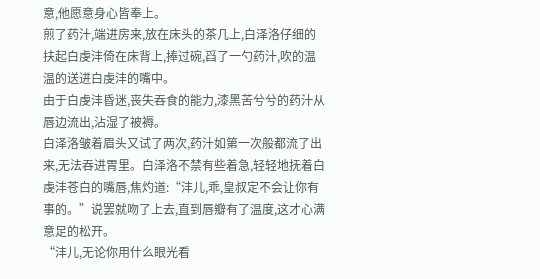意,他愿意身心皆奉上。
煎了药汁,端进房来,放在床头的茶几上,白泽洛仔细的扶起白虔沣倚在床背上,捧过碗,舀了一勺药汁,吹的温温的送进白虔沣的嘴中。
由于白虔沣昏迷,丧失吞食的能力,漆黑苦兮兮的药汁从唇边流出,沾湿了被褥。
白泽洛皱着眉头又试了两次,药汁如第一次般都流了出来,无法吞进胃里。白泽洛不禁有些着急,轻轻地抚着白虔沣苍白的嘴唇,焦灼道:“沣儿,乖,皇叔定不会让你有事的。”说罢就吻了上去,直到唇瓣有了温度,这才心满意足的松开。
“沣儿,无论你用什么眼光看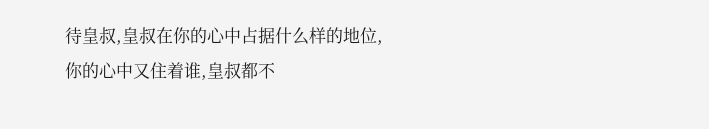待皇叔,皇叔在你的心中占据什么样的地位,你的心中又住着谁,皇叔都不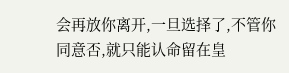会再放你离开,一旦选择了,不管你同意否,就只能认命留在皇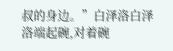叔的身边。”白泽洛白泽洛端起碗,对着碗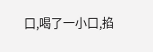口,喝了一小口,掐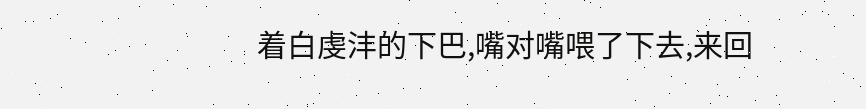着白虔沣的下巴,嘴对嘴喂了下去,来回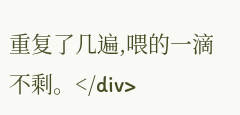重复了几遍,喂的一滴不剩。</div>